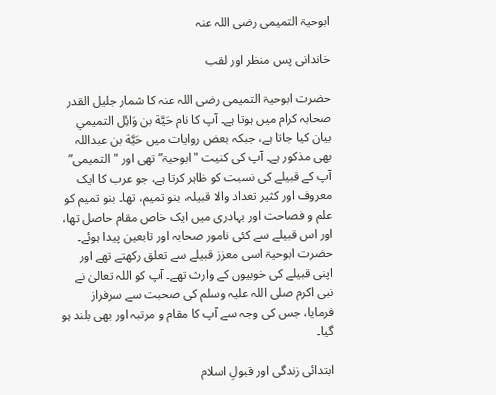ابوحیۃ التمیمی رضی اللہ عنہ

خاندانی پس منظر اور لقب

حضرت ابوحیۃ التمیمی رضی اللہ عنہ کا شمار جلیل القدر صحابہ کرام میں ہوتا ہے۔ آپ کا نام حَيَّة بن وَائِل التميمي بیان کیا جاتا ہے، جبکہ بعض روایات میں حَيَّة بن عبداللہ بھی مذکور ہے۔ آپ کی کنیت "ابوحیۃ” تھی اور "التمیمی” آپ کے قبیلے کی نسبت کو ظاہر کرتا ہے، جو عرب کا ایک معروف اور کثیر تعداد والا قبیلہ، بنو تمیم، تھا۔ بنو تمیم کو علم و فصاحت اور بہادری میں ایک خاص مقام حاصل تھا، اور اس قبیلے سے کئی نامور صحابہ اور تابعین پیدا ہوئے۔ حضرت ابوحیۃ اسی معزز قبیلے سے تعلق رکھتے تھے اور اپنی قبیلے کی خوبیوں کے وارث تھے۔ آپ کو اللہ تعالیٰ نے نبی اکرم صلی اللہ علیہ وسلم کی صحبت سے سرفراز فرمایا، جس کی وجہ سے آپ کا مقام و مرتبہ اور بھی بلند ہو گیا۔

ابتدائی زندگی اور قبولِ اسلام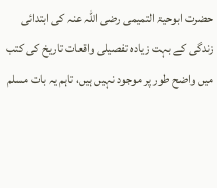حضرت ابوحیۃ التمیمی رضی اللہ عنہ کی ابتدائی زندگی کے بہت زیادہ تفصیلی واقعات تاریخ کی کتب میں واضح طور پر موجود نہیں ہیں، تاہم یہ بات مسلم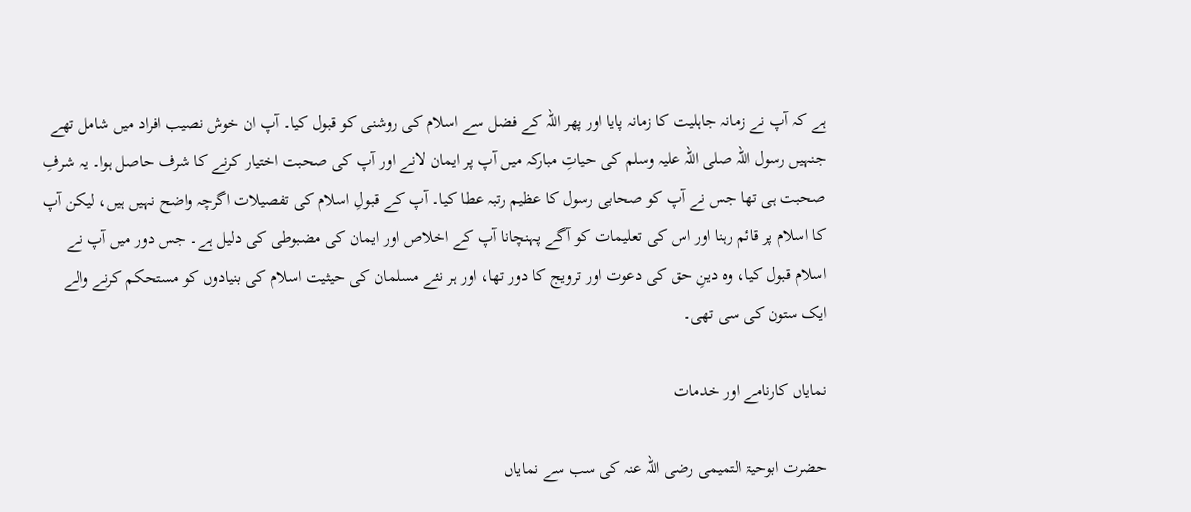ہے کہ آپ نے زمانہ جاہلیت کا زمانہ پایا اور پھر اللہ کے فضل سے اسلام کی روشنی کو قبول کیا۔ آپ ان خوش نصیب افراد میں شامل تھے جنہیں رسول اللہ صلی اللہ علیہ وسلم کی حیاتِ مبارکہ میں آپ پر ایمان لانے اور آپ کی صحبت اختیار کرنے کا شرف حاصل ہوا۔ یہ شرفِ صحبت ہی تھا جس نے آپ کو صحابی رسول کا عظیم رتبہ عطا کیا۔ آپ کے قبولِ اسلام کی تفصیلات اگرچہ واضح نہیں ہیں، لیکن آپ کا اسلام پر قائم رہنا اور اس کی تعلیمات کو آگے پہنچانا آپ کے اخلاص اور ایمان کی مضبوطی کی دلیل ہے۔ جس دور میں آپ نے اسلام قبول کیا، وہ دینِ حق کی دعوت اور ترویج کا دور تھا، اور ہر نئے مسلمان کی حیثیت اسلام کی بنیادوں کو مستحکم کرنے والے ایک ستون کی سی تھی۔

نمایاں کارنامے اور خدمات

حضرت ابوحیۃ التمیمی رضی اللہ عنہ کی سب سے نمایاں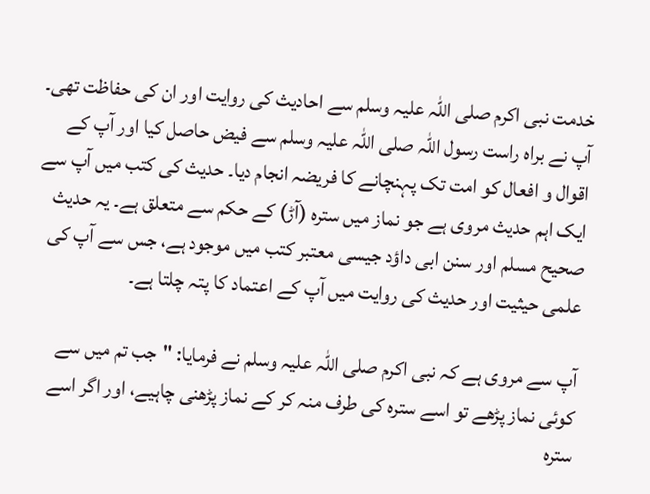خدمت نبی اکرم صلی اللہ علیہ وسلم سے احادیث کی روایت اور ان کی حفاظت تھی۔ آپ نے براہ راست رسول اللہ صلی اللہ علیہ وسلم سے فیض حاصل کیا اور آپ کے اقوال و افعال کو امت تک پہنچانے کا فریضہ انجام دیا۔ حدیث کی کتب میں آپ سے ایک اہم حدیث مروی ہے جو نماز میں سترہ (آڑ) کے حکم سے متعلق ہے۔ یہ حدیث صحیح مسلم اور سنن ابی داؤد جیسی معتبر کتب میں موجود ہے، جس سے آپ کی علمی حیثیت اور حدیث کی روایت میں آپ کے اعتماد کا پتہ چلتا ہے۔

آپ سے مروی ہے کہ نبی اکرم صلی اللہ علیہ وسلم نے فرمایا: "جب تم میں سے کوئی نماز پڑھے تو اسے سترہ کی طرف منہ کر کے نماز پڑھنی چاہیے، اور اگر اسے سترہ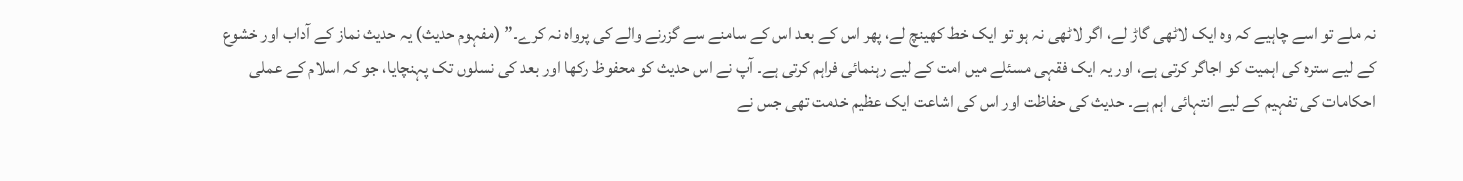نہ ملے تو اسے چاہیے کہ وہ ایک لاٹھی گاڑ لے، اگر لاٹھی نہ ہو تو ایک خط کھینچ لے، پھر اس کے بعد اس کے سامنے سے گزرنے والے کی پرواہ نہ کرے۔” (مفہوم حدیث) یہ حدیث نماز کے آداب اور خشوع کے لیے سترہ کی اہمیت کو اجاگر کرتی ہے، اور یہ ایک فقہی مسئلے میں امت کے لیے رہنمائی فراہم کرتی ہے۔ آپ نے اس حدیث کو محفوظ رکھا اور بعد کی نسلوں تک پہنچایا، جو کہ اسلام کے عملی احکامات کی تفہیم کے لیے انتہائی اہم ہے۔ حدیث کی حفاظت اور اس کی اشاعت ایک عظیم خدمت تھی جس نے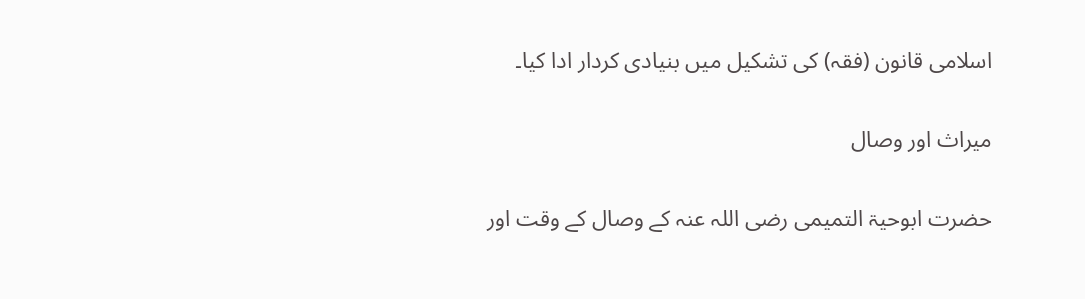اسلامی قانون (فقہ) کی تشکیل میں بنیادی کردار ادا کیا۔

میراث اور وصال

حضرت ابوحیۃ التمیمی رضی اللہ عنہ کے وصال کے وقت اور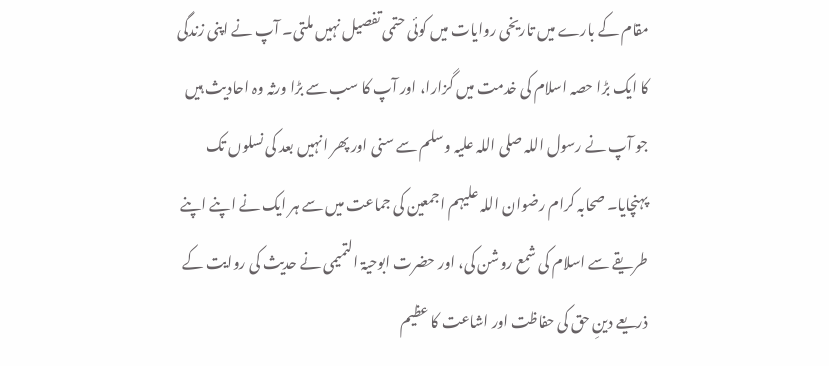مقام کے بارے میں تاریخی روایات میں کوئی حتمی تفصیل نہیں ملتی۔ آپ نے اپنی زندگی کا ایک بڑا حصہ اسلام کی خدمت میں گزارا، اور آپ کا سب سے بڑا ورثہ وہ احادیث ہیں جو آپ نے رسول اللہ صلی اللہ علیہ وسلم سے سنی اور پھر انہیں بعد کی نسلوں تک پہنچایا۔ صحابہ کرام رضوان اللہ علیہم اجمعین کی جماعت میں سے ہر ایک نے اپنے اپنے طریقے سے اسلام کی شمع روشن کی، اور حضرت ابوحیۃ التمیمی نے حدیث کی روایت کے ذریعے دینِ حق کی حفاظت اور اشاعت کا عظیم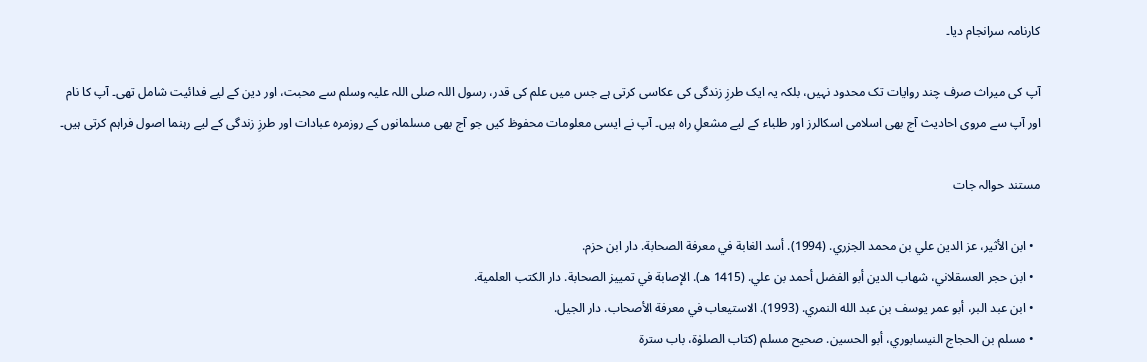کارنامہ سرانجام دیا۔

آپ کی میراث صرف چند روایات تک محدود نہیں، بلکہ یہ ایک طرزِ زندگی کی عکاسی کرتی ہے جس میں علم کی قدر، رسول اللہ صلی اللہ علیہ وسلم سے محبت، اور دین کے لیے فدائیت شامل تھی۔ آپ کا نام اور آپ سے مروی احادیث آج بھی اسلامی اسکالرز اور طلباء کے لیے مشعلِ راہ ہیں۔ آپ نے ایسی معلومات محفوظ کیں جو آج بھی مسلمانوں کے روزمرہ عبادات اور طرزِ زندگی کے لیے رہنما اصول فراہم کرتی ہیں۔

مستند حوالہ جات

  • ابن الأثير، عز الدين علي بن محمد الجزري. (1994). أسد الغابة في معرفة الصحابة. دار ابن حزم.
  • ابن حجر العسقلاني، شهاب الدين أبو الفضل أحمد بن علي. (1415 هـ). الإصابة في تمييز الصحابة. دار الكتب العلمية.
  • ابن عبد البر، أبو عمر يوسف بن عبد الله النمري. (1993). الاستيعاب في معرفة الأصحاب. دار الجيل.
  • مسلم بن الحجاج النيسابوري، أبو الحسين. صحيح مسلم (کتاب الصلوٰة، باب سترة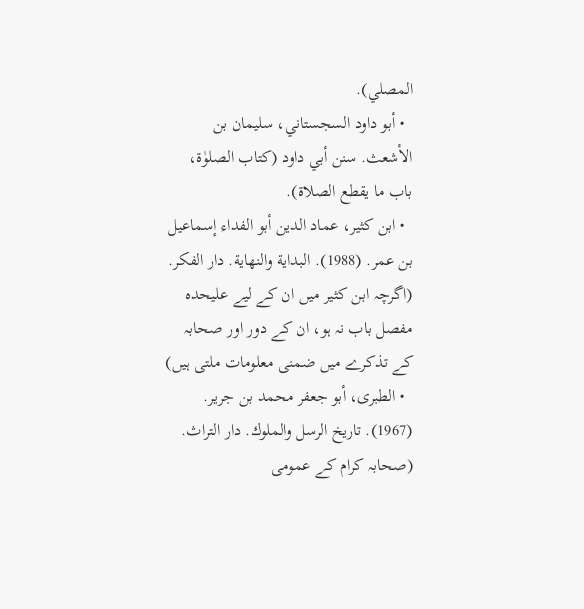المصلي).
  • أبو داود السجستاني، سليمان بن الأشعث. سنن أبي داود (کتاب الصلوٰة، باب ما يقطع الصلاة).
  • ابن کثیر، عماد الدین أبو الفداء إسماعیل بن عمر. (1988). البداية والنهاية. دار الفكر. (اگرچہ ابن کثیر میں ان کے لیے علیحدہ مفصل باب نہ ہو، ان کے دور اور صحابہ کے تذکرے میں ضمنی معلومات ملتی ہیں)
  • الطبری، أبو جعفر محمد بن جرير. (1967). تاريخ الرسل والملوك. دار التراث. (صحابہ کرام کے عمومی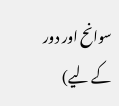سوانح اور دور کے لیے)